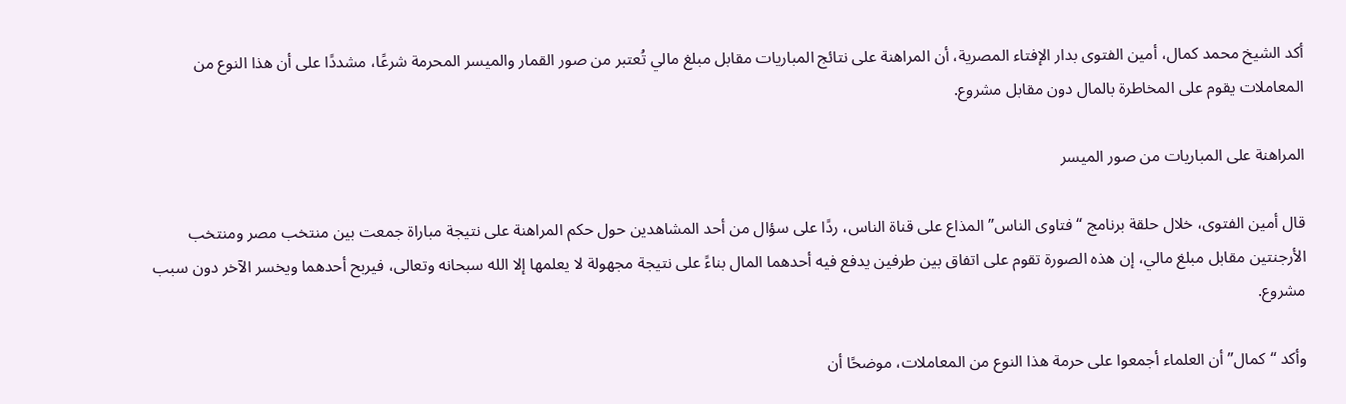أكد الشيخ محمد كمال، أمين الفتوى بدار الإفتاء المصرية، أن المراهنة على نتائج المباريات مقابل مبلغ مالي تُعتبر من صور القمار والميسر المحرمة شرعًا، مشددًا على أن هذا النوع من المعاملات يقوم على المخاطرة بالمال دون مقابل مشروع.

المراهنة على المباريات من صور الميسر

قال أمين الفتوى، خلال حلقة برنامج “فتاوى الناس” المذاع على قناة الناس، ردًا على سؤال من أحد المشاهدين حول حكم المراهنة على نتيجة مباراة جمعت بين منتخب مصر ومنتخب الأرجنتين مقابل مبلغ مالي، إن هذه الصورة تقوم على اتفاق بين طرفين يدفع فيه أحدهما المال بناءً على نتيجة مجهولة لا يعلمها إلا الله سبحانه وتعالى، فيربح أحدهما ويخسر الآخر دون سبب مشروع.

وأكد “كمال” أن العلماء أجمعوا على حرمة هذا النوع من المعاملات، موضحًا أن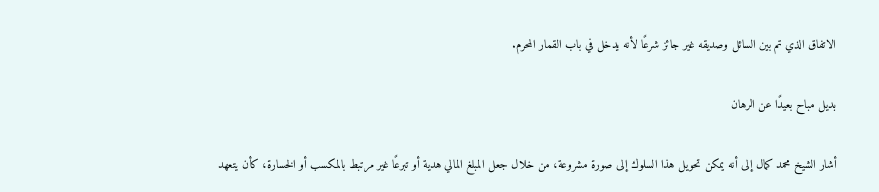الاتفاق الذي تم بين السائل وصديقه غير جائز شرعًا لأنه يدخل في باب القمار المحرم.

بديل مباح بعيدًا عن الرهان

أشار الشيخ محمد كمال إلى أنه يمكن تحويل هذا السلوك إلى صورة مشروعة، من خلال جعل المبلغ المالي هدية أو تبرعًا غير مرتبط بالمكسب أو الخسارة، كأن يتعهد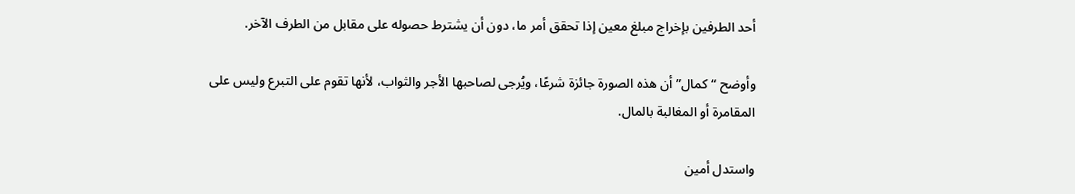أحد الطرفين بإخراج مبلغ معين إذا تحقق أمر ما، دون أن يشترط حصوله على مقابل من الطرف الآخر.

وأوضح “كمال” أن هذه الصورة جائزة شرعًا، ويُرجى لصاحبها الأجر والثواب، لأنها تقوم على التبرع وليس على المقامرة أو المغالبة بالمال.

واستدل أمين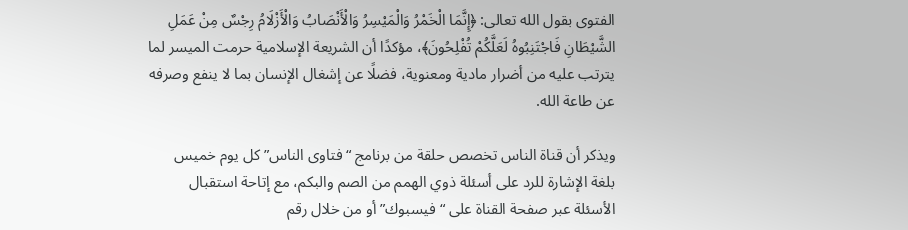الفتوى بقول الله تعالى: ﴿إِنَّمَا الْخَمْرُ وَالْمَيْسِرُ وَالْأَنْصَابُ وَالْأَزْلَامُ رِجْسٌ مِنْ عَمَلِ الشَّيْطَانِ فَاجْتَنِبُوهُ لَعَلَّكُمْ تُفْلِحُونَ﴾، مؤكدًا أن الشريعة الإسلامية حرمت الميسر لما يترتب عليه من أضرار مادية ومعنوية، فضلًا عن إشغال الإنسان بما لا ينفع وصرفه عن طاعة الله.

ويذكر أن قناة الناس تخصص حلقة من برنامج “فتاوى الناس” كل يوم خميس بلغة الإشارة للرد على أسئلة ذوي الهمم من الصم والبكم، مع إتاحة استقبال الأسئلة عبر صفحة القناة على “فيسبوك” أو من خلال رقم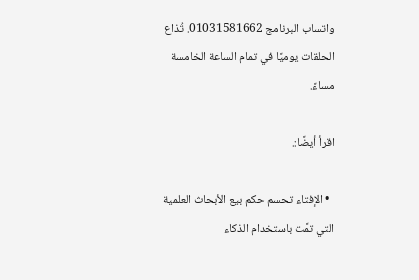واتساب البرنامج 01031581662. تُذاع الحلقات يوميًا في تمام الساعة الخامسة مساءً.

اقرأ أيضًا:.

  • الإفتاء تحسم حكم بيع الأبحاث العلمية التي تمَّت باستخدام الذكاء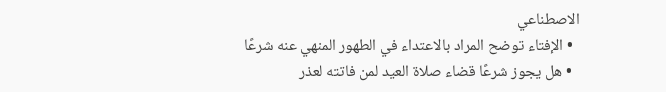الاصطناعي
  • الإفتاء توضح المراد بالاعتداء في الطهور المنهي عنه شرعًا
  • هل يجوز شرعًا قضاء صلاة العيد لمن فاتته لعذر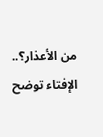من الأعذار؟.. الإفتاء توضح